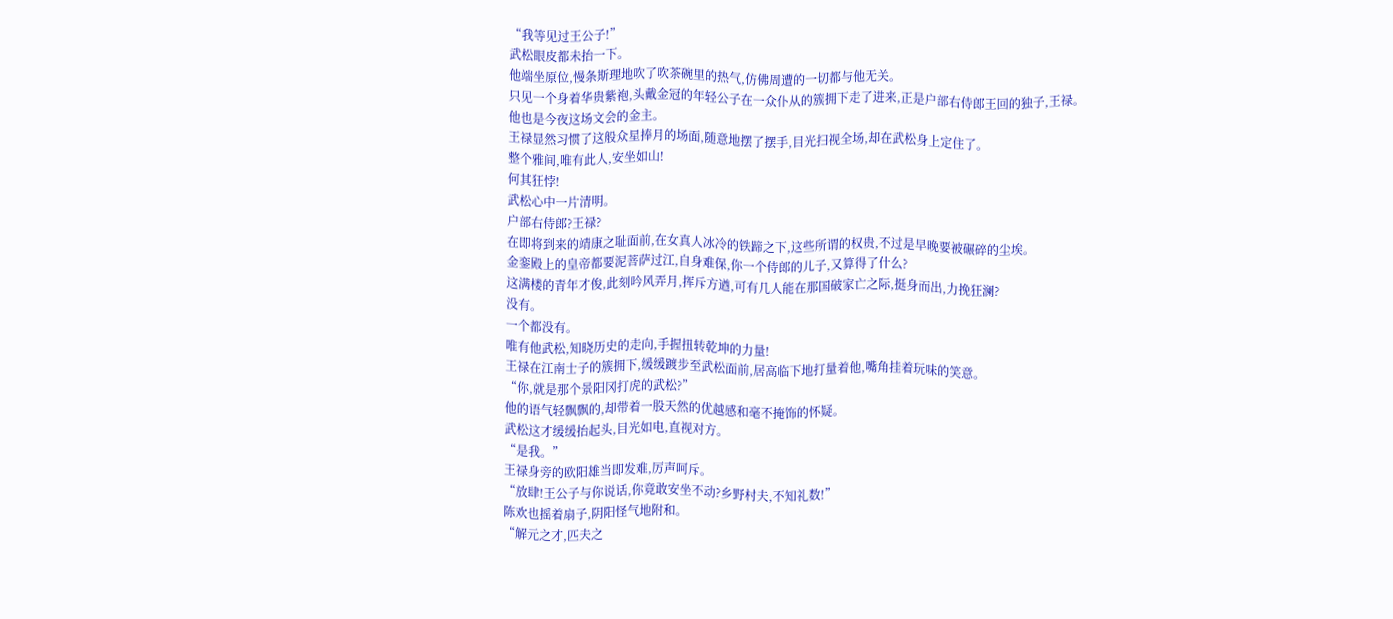“我等见过王公子!”
武松眼皮都未抬一下。
他端坐原位,慢条斯理地吹了吹茶碗里的热气,仿佛周遭的一切都与他无关。
只见一个身着华贵紫袍,头戴金冠的年轻公子在一众仆从的簇拥下走了进来,正是户部右侍郎王回的独子,王禄。
他也是今夜这场文会的金主。
王禄显然习惯了这般众星捧月的场面,随意地摆了摆手,目光扫视全场,却在武松身上定住了。
整个雅间,唯有此人,安坐如山!
何其狂悖!
武松心中一片清明。
户部右侍郎?王禄?
在即将到来的靖康之耻面前,在女真人冰冷的铁蹄之下,这些所谓的权贵,不过是早晚要被碾碎的尘埃。
金銮殿上的皇帝都要泥菩萨过江,自身难保,你一个侍郎的儿子,又算得了什么?
这满楼的青年才俊,此刻吟风弄月,挥斥方遒,可有几人能在那国破家亡之际,挺身而出,力挽狂澜?
没有。
一个都没有。
唯有他武松,知晓历史的走向,手握扭转乾坤的力量!
王禄在江南士子的簇拥下,缓缓踱步至武松面前,居高临下地打量着他,嘴角挂着玩味的笑意。
“你,就是那个景阳冈打虎的武松?”
他的语气轻飘飘的,却带着一股天然的优越感和毫不掩饰的怀疑。
武松这才缓缓抬起头,目光如电,直视对方。
“是我。”
王禄身旁的欧阳雄当即发难,厉声呵斥。
“放肆!王公子与你说话,你竟敢安坐不动?乡野村夫,不知礼数!”
陈欢也摇着扇子,阴阳怪气地附和。
“解元之才,匹夫之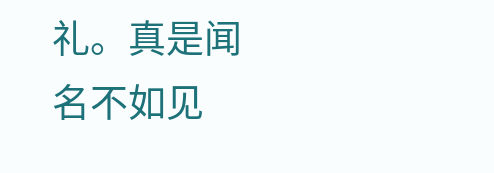礼。真是闻名不如见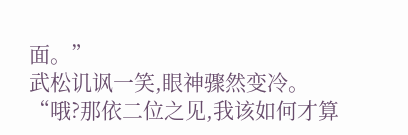面。”
武松讥讽一笑,眼神骤然变冷。
“哦?那依二位之见,我该如何才算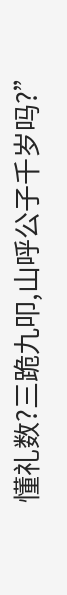懂礼数?三跪九叩,山呼公子千岁吗?”